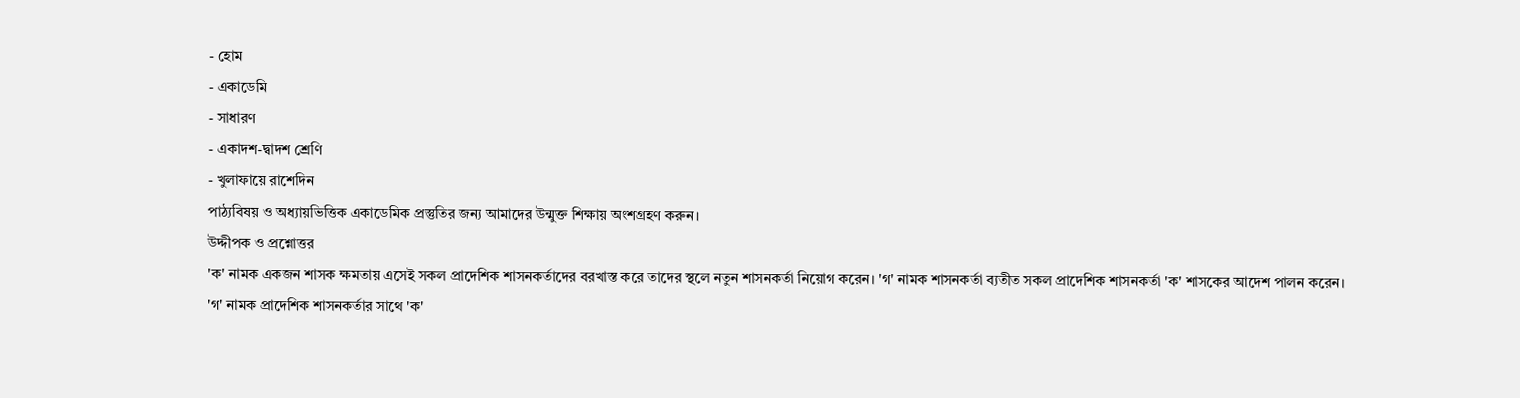- হোম
- একাডেমি
- সাধারণ
- একাদশ-দ্বাদশ শ্রেণি
- খুলাফায়ে রাশেদিন
পাঠ্যবিষয় ও অধ্যায়ভিত্তিক একাডেমিক প্রস্তুতির জন্য আমাদের উন্মুক্ত শিক্ষায় অংশগ্রহণ করুন।
উদ্দীপক ও প্রশ্নোত্তর
'ক' নামক একজন শাসক ক্ষমতায় এসেই সকল প্রাদেশিক শাসনকর্তাদের বরখাস্ত করে তাদের স্থলে নতুন শাসনকর্তা নিয়োগ করেন। 'গ' নামক শাসনকর্তা ব্যতীত সকল প্রাদেশিক শাসনকর্তা 'ক' শাসকের আদেশ পালন করেন। 'গ' নামক প্রাদেশিক শাসনকর্তার সাথে 'ক'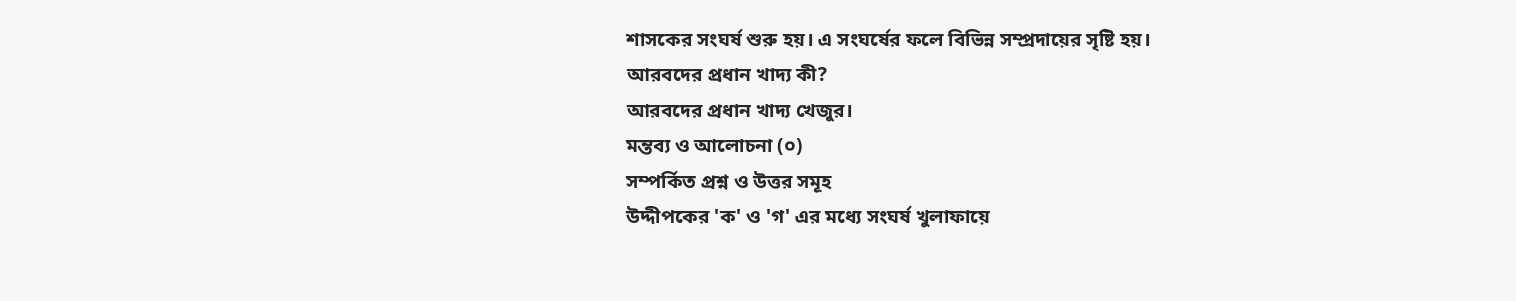শাসকের সংঘর্ষ শুরু হয়। এ সংঘর্ষের ফলে বিভিন্ন সম্প্রদায়ের সৃষ্টি হয়।
আরবদের প্রধান খাদ্য কী?
আরবদের প্রধান খাদ্য খেজুর।
মন্তব্য ও আলোচনা (০)
সম্পর্কিত প্রশ্ন ও উত্তর সমূহ
উদ্দীপকের 'ক' ও 'গ' এর মধ্যে সংঘর্ষ খুলাফায়ে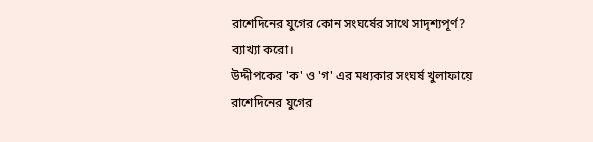রাশেদিনের যুগের কোন সংঘর্ষের সাথে সাদৃশ্যপূর্ণ? ব্যাখ্যা করো।
উদ্দীপকের 'ক' ও 'গ' এর মধ্যকার সংঘর্ষ খুলাফায়ে রাশেদিনের যুগের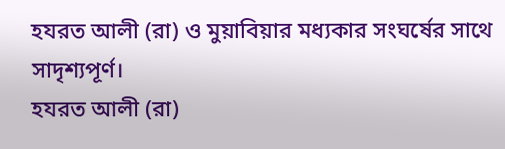হযরত আলী (রা) ও মুয়াবিয়ার মধ্যকার সংঘর্ষের সাথে সাদৃশ্যপূর্ণ।
হযরত আলী (রা)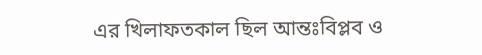এর খিলাফতকাল ছিল আন্তঃবিপ্লব ও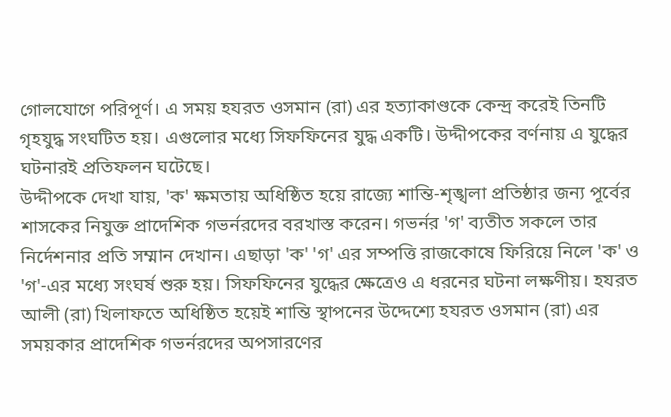গোলযোগে পরিপূর্ণ। এ সময় হযরত ওসমান (রা) এর হত্যাকাণ্ডকে কেন্দ্র করেই তিনটি গৃহযুদ্ধ সংঘটিত হয়। এগুলোর মধ্যে সিফফিনের যুদ্ধ একটি। উদ্দীপকের বর্ণনায় এ যুদ্ধের ঘটনারই প্রতিফলন ঘটেছে।
উদ্দীপকে দেখা যায়, 'ক' ক্ষমতায় অধিষ্ঠিত হয়ে রাজ্যে শান্তি-শৃঙ্খলা প্রতিষ্ঠার জন্য পূর্বের শাসকের নিযুক্ত প্রাদেশিক গভর্নরদের বরখাস্ত করেন। গভর্নর 'গ' ব্যতীত সকলে তার নির্দেশনার প্রতি সম্মান দেখান। এছাড়া 'ক' 'গ' এর সম্পত্তি রাজকোষে ফিরিয়ে নিলে 'ক' ও 'গ'-এর মধ্যে সংঘর্ষ শুরু হয়। সিফফিনের যুদ্ধের ক্ষেত্রেও এ ধরনের ঘটনা লক্ষণীয়। হযরত আলী (রা) খিলাফতে অধিষ্ঠিত হয়েই শান্তি স্থাপনের উদ্দেশ্যে হযরত ওসমান (রা) এর সময়কার প্রাদেশিক গভর্নরদের অপসারণের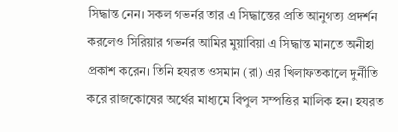সিদ্ধান্ত নেন। সকল গভর্নর তার এ সিদ্ধান্তের প্রতি আনুগত্য প্রদর্শন করলেও সিরিয়ার গভর্নর আমির মুয়াবিয়া এ সিদ্ধান্ত মানতে অনীহা প্রকাশ করেন। তিনি হযরত ওসমান (রা) এর খিলাফতকালে দুর্নীতি করে রাজকোষের অর্থের মাধ্যমে বিপুল সম্পত্তির মালিক হন। হযরত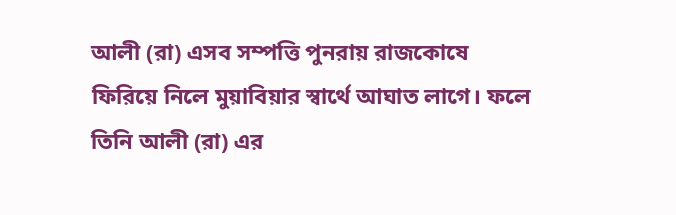আলী (রা) এসব সম্পত্তি পুনরায় রাজকোষে ফিরিয়ে নিলে মুয়াবিয়ার স্বার্থে আঘাত লাগে। ফলে তিনি আলী (রা) এর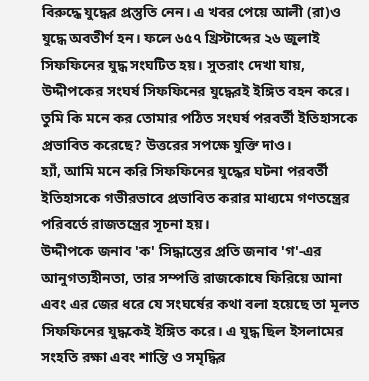বিরুদ্ধে যুদ্ধের প্রস্তুতি নেন। এ খবর পেয়ে আলী (রা)ও যুদ্ধে অবতীর্ণ হন। ফলে ৬৫৭ খ্রিস্টাব্দের ২৬ জুলাই সিফফিনের যুদ্ধ সংঘটিত হয়। সুতরাং দেখা যায়, উদ্দীপকের সংঘর্ষ সিফফিনের যুদ্ধেরই ইঙ্গিত বহন করে।
তুমি কি মনে কর তোমার পঠিত সংঘর্ষ পরবর্তী ইতিহাসকে প্রভাবিত করেছে? উত্তরের সপক্ষে যুক্তি দাও।
হ্যাঁ, আমি মনে করি সিফফিনের যুদ্ধের ঘটনা পরবর্তী ইতিহাসকে গভীরভাবে প্রভাবিত করার মাধ্যমে গণতন্ত্রের পরিবর্তে রাজতন্ত্রের সূচনা হয়।
উদ্দীপকে জনাব 'ক' সিদ্ধান্তের প্রতি জনাব 'গ'-এর আনুগত্যহীনতা, তার সম্পত্তি রাজকোষে ফিরিয়ে আনা এবং এর জের ধরে যে সংঘর্ষের কথা বলা হয়েছে তা মূলত সিফফিনের যুদ্ধকেই ইঙ্গিত করে। এ যুদ্ধ ছিল ইসলামের সংহতি রক্ষা এবং শান্তি ও সমৃদ্ধির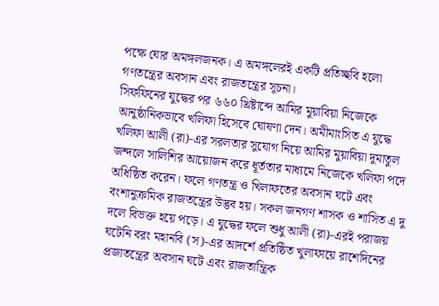পক্ষে ঘোর অমঙ্গলজনক। এ অমঙ্গলেরই একটি প্রতিচ্ছবি হলো গণতন্ত্রের অবসান এবং রাজতন্ত্রের সূচনা।
সিফফিনের যুদ্ধের পর ৬৬০ খ্রিষ্টাব্দে আমির মুয়াবিয়া নিজেকে আনুষ্ঠানিকভাবে খলিফা হিসেবে ঘোষণা দেন। অমীমাংসিত এ যুদ্ধে খলিফা আলী (রা)-এর সরলতার সুযোগ নিয়ে আমির মুয়াবিয়া দুমাতুল জন্দলে সালিশির আয়োজন করে ধূর্ততার মাধ্যমে নিজেকে খলিফা পদে অধিষ্ঠিত করেন। ফলে গণতন্ত্র ও খিলাফতের অবসান ঘটে এবং বংশানুক্রমিক রাজতন্ত্রের উদ্ভব হয়। সকল জনগণ শাসক ও শাসিত এ দু দলে বিভক্ত হয়ে পড়ে। এ যুদ্ধের ফলে শুধু আলী (রা)-এরই পরাজয় ঘটেনি বরং মহানবি (স)-এর আদর্শে প্রতিষ্ঠিত খুলাফায়ে রাশেদিনের প্রজাতন্ত্রের অবসান ঘটে এবং রাজতান্ত্রিক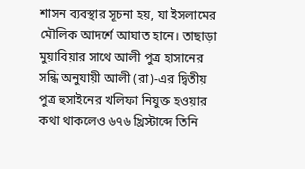শাসন ব্যবস্থার সূচনা হয়, যা ইসলামের মৌলিক আদর্শে আঘাত হানে। তাছাড়া মুয়াবিয়ার সাথে আলী পুত্র হাসানের সন্ধি অনুযায়ী আলী (রা)-এর দ্বিতীয় পুত্র হুসাইনের খলিফা নিযুক্ত হওয়ার কথা থাকলেও ৬৭৬ খ্রিস্টাব্দে তিনি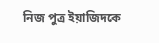নিজ পুত্র ইয়াজিদকে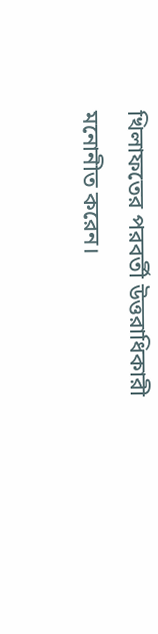খিলাফতের পরবর্তী উত্তরাধিকারী মনোনীত করেন।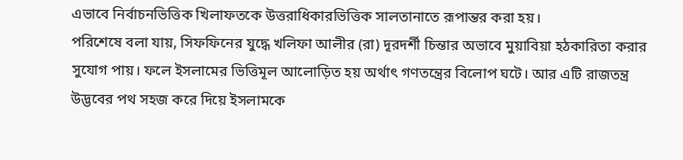এভাবে নির্বাচনভিত্তিক খিলাফতকে উত্তরাধিকারভিত্তিক সালতানাতে রূপান্তর করা হয়।
পরিশেষে বলা যায়, সিফফিনের যুদ্ধে খলিফা আলীর (রা) দূরদর্শী চিন্তার অভাবে মুয়াবিয়া হঠকারিতা করার সুযোগ পায়। ফলে ইসলামের ভিত্তিমূল আলোড়িত হয় অর্থাৎ গণতন্ত্রের বিলোপ ঘটে। আর এটি রাজতন্ত্র উদ্ভবের পথ সহজ করে দিয়ে ইসলামকে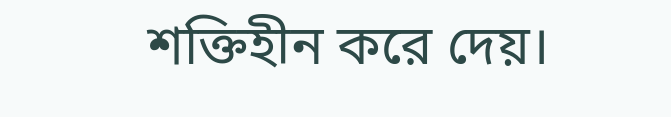শক্তিহীন করে দেয়।